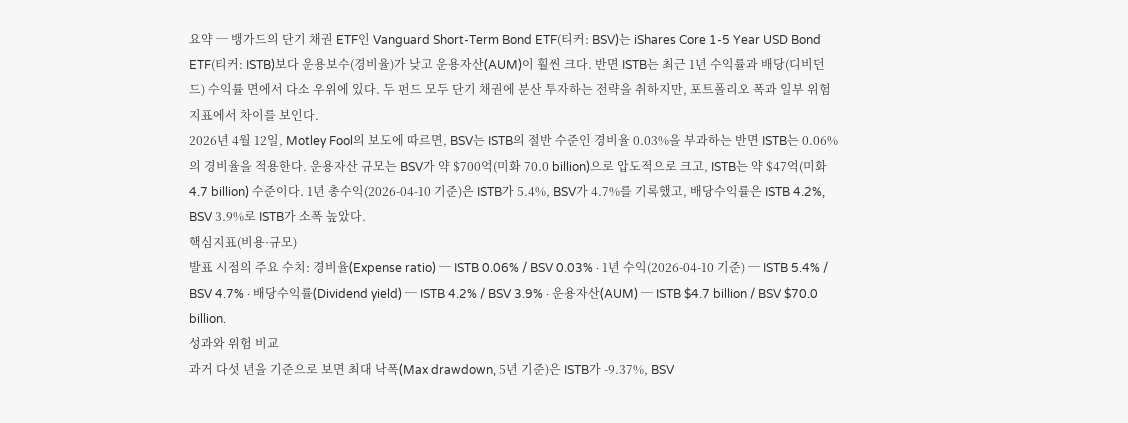요약 ─ 뱅가드의 단기 채권 ETF인 Vanguard Short-Term Bond ETF(티커: BSV)는 iShares Core 1-5 Year USD Bond ETF(티커: ISTB)보다 운용보수(경비율)가 낮고 운용자산(AUM)이 훨씬 크다. 반면 ISTB는 최근 1년 수익률과 배당(디비던드) 수익률 면에서 다소 우위에 있다. 두 펀드 모두 단기 채권에 분산 투자하는 전략을 취하지만, 포트폴리오 폭과 일부 위험 지표에서 차이를 보인다.
2026년 4월 12일, Motley Fool의 보도에 따르면, BSV는 ISTB의 절반 수준인 경비율 0.03%을 부과하는 반면 ISTB는 0.06%의 경비율을 적용한다. 운용자산 규모는 BSV가 약 $700억(미화 70.0 billion)으로 압도적으로 크고, ISTB는 약 $47억(미화 4.7 billion) 수준이다. 1년 총수익(2026-04-10 기준)은 ISTB가 5.4%, BSV가 4.7%를 기록했고, 배당수익률은 ISTB 4.2%, BSV 3.9%로 ISTB가 소폭 높았다.
핵심지표(비용·규모)
발표 시점의 주요 수치: 경비율(Expense ratio) ─ ISTB 0.06% / BSV 0.03% · 1년 수익(2026-04-10 기준) ─ ISTB 5.4% / BSV 4.7% · 배당수익률(Dividend yield) ─ ISTB 4.2% / BSV 3.9% · 운용자산(AUM) ─ ISTB $4.7 billion / BSV $70.0 billion.
성과와 위험 비교
과거 다섯 년을 기준으로 보면 최대 낙폭(Max drawdown, 5년 기준)은 ISTB가 -9.37%, BSV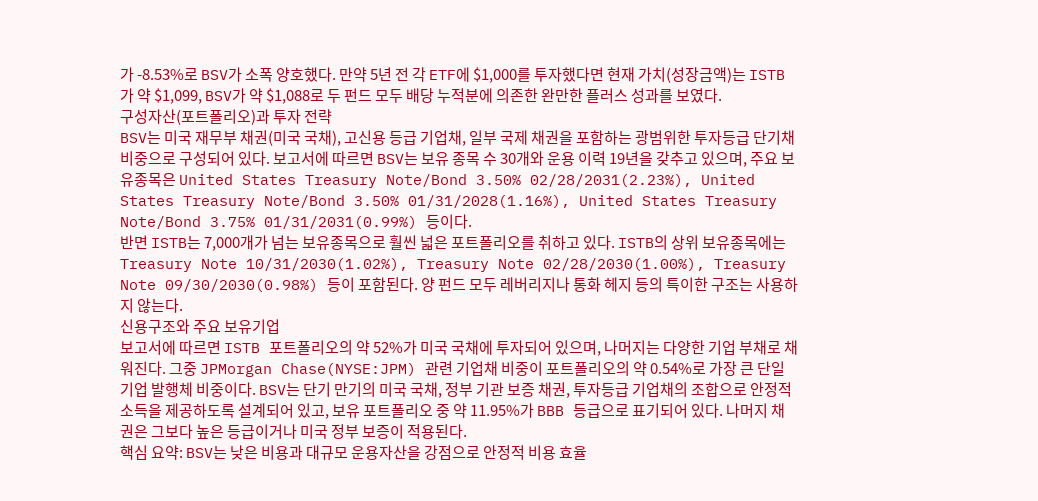가 -8.53%로 BSV가 소폭 양호했다. 만약 5년 전 각 ETF에 $1,000를 투자했다면 현재 가치(성장금액)는 ISTB가 약 $1,099, BSV가 약 $1,088로 두 펀드 모두 배당 누적분에 의존한 완만한 플러스 성과를 보였다.
구성자산(포트폴리오)과 투자 전략
BSV는 미국 재무부 채권(미국 국채), 고신용 등급 기업채, 일부 국제 채권을 포함하는 광범위한 투자등급 단기채 비중으로 구성되어 있다. 보고서에 따르면 BSV는 보유 종목 수 30개와 운용 이력 19년을 갖추고 있으며, 주요 보유종목은 United States Treasury Note/Bond 3.50% 02/28/2031(2.23%), United States Treasury Note/Bond 3.50% 01/31/2028(1.16%), United States Treasury Note/Bond 3.75% 01/31/2031(0.99%) 등이다.
반면 ISTB는 7,000개가 넘는 보유종목으로 훨씬 넓은 포트폴리오를 취하고 있다. ISTB의 상위 보유종목에는 Treasury Note 10/31/2030(1.02%), Treasury Note 02/28/2030(1.00%), Treasury Note 09/30/2030(0.98%) 등이 포함된다. 양 펀드 모두 레버리지나 통화 헤지 등의 특이한 구조는 사용하지 않는다.
신용구조와 주요 보유기업
보고서에 따르면 ISTB 포트폴리오의 약 52%가 미국 국채에 투자되어 있으며, 나머지는 다양한 기업 부채로 채워진다. 그중 JPMorgan Chase(NYSE:JPM) 관련 기업채 비중이 포트폴리오의 약 0.54%로 가장 큰 단일 기업 발행체 비중이다. BSV는 단기 만기의 미국 국채, 정부 기관 보증 채권, 투자등급 기업채의 조합으로 안정적 소득을 제공하도록 설계되어 있고, 보유 포트폴리오 중 약 11.95%가 BBB 등급으로 표기되어 있다. 나머지 채권은 그보다 높은 등급이거나 미국 정부 보증이 적용된다.
핵심 요약: BSV는 낮은 비용과 대규모 운용자산을 강점으로 안정적 비용 효율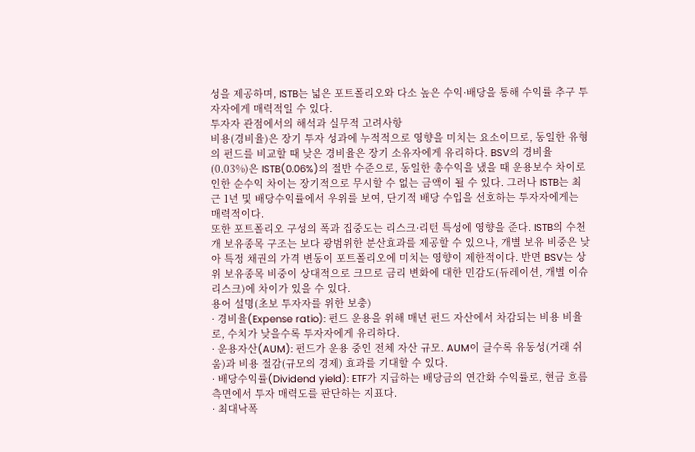성을 제공하며, ISTB는 넓은 포트폴리오와 다소 높은 수익·배당을 통해 수익률 추구 투자자에게 매력적일 수 있다.
투자자 관점에서의 해석과 실무적 고려사항
비용(경비율)은 장기 투자 성과에 누적적으로 영향을 미치는 요소이므로, 동일한 유형의 펀드를 비교할 때 낮은 경비율은 장기 소유자에게 유리하다. BSV의 경비율(0.03%)은 ISTB(0.06%)의 절반 수준으로, 동일한 총수익을 냈을 때 운용보수 차이로 인한 순수익 차이는 장기적으로 무시할 수 없는 금액이 될 수 있다. 그러나 ISTB는 최근 1년 및 배당수익률에서 우위를 보여, 단기적 배당 수입을 선호하는 투자자에게는 매력적이다.
또한 포트폴리오 구성의 폭과 집중도는 리스크·리턴 특성에 영향을 준다. ISTB의 수천 개 보유종목 구조는 보다 광범위한 분산효과를 제공할 수 있으나, 개별 보유 비중은 낮아 특정 채권의 가격 변동이 포트폴리오에 미치는 영향이 제한적이다. 반면 BSV는 상위 보유종목 비중이 상대적으로 크므로 금리 변화에 대한 민감도(듀레이션, 개별 이슈 리스크)에 차이가 있을 수 있다.
용어 설명(초보 투자자를 위한 보충)
· 경비율(Expense ratio): 펀드 운용을 위해 매년 펀드 자산에서 차감되는 비용 비율로, 수치가 낮을수록 투자자에게 유리하다.
· 운용자산(AUM): 펀드가 운용 중인 전체 자산 규모. AUM이 클수록 유동성(거래 쉬움)과 비용 절감(규모의 경제) 효과를 기대할 수 있다.
· 배당수익률(Dividend yield): ETF가 지급하는 배당금의 연간화 수익률로, 현금 흐름 측면에서 투자 매력도를 판단하는 지표다.
· 최대낙폭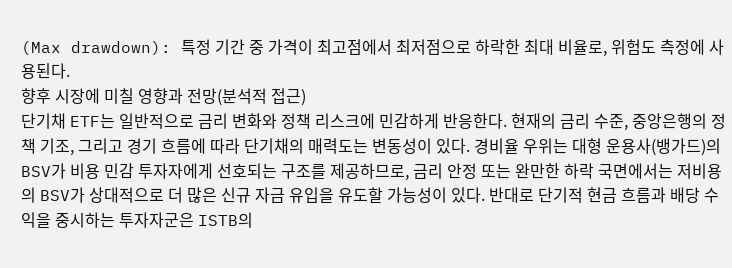(Max drawdown): 특정 기간 중 가격이 최고점에서 최저점으로 하락한 최대 비율로, 위험도 측정에 사용된다.
향후 시장에 미칠 영향과 전망(분석적 접근)
단기채 ETF는 일반적으로 금리 변화와 정책 리스크에 민감하게 반응한다. 현재의 금리 수준, 중앙은행의 정책 기조, 그리고 경기 흐름에 따라 단기채의 매력도는 변동성이 있다. 경비율 우위는 대형 운용사(뱅가드)의 BSV가 비용 민감 투자자에게 선호되는 구조를 제공하므로, 금리 안정 또는 완만한 하락 국면에서는 저비용의 BSV가 상대적으로 더 많은 신규 자금 유입을 유도할 가능성이 있다. 반대로 단기적 현금 흐름과 배당 수익을 중시하는 투자자군은 ISTB의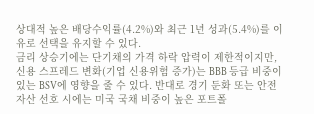상대적 높은 배당수익률(4.2%)와 최근 1년 성과(5.4%)를 이유로 선택을 유지할 수 있다.
금리 상승기에는 단기채의 가격 하락 압력이 제한적이지만, 신용 스프레드 변화(기업 신용위험 증가)는 BBB 등급 비중이 있는 BSV에 영향을 줄 수 있다. 반대로 경기 둔화 또는 안전자산 선호 시에는 미국 국채 비중이 높은 포트폴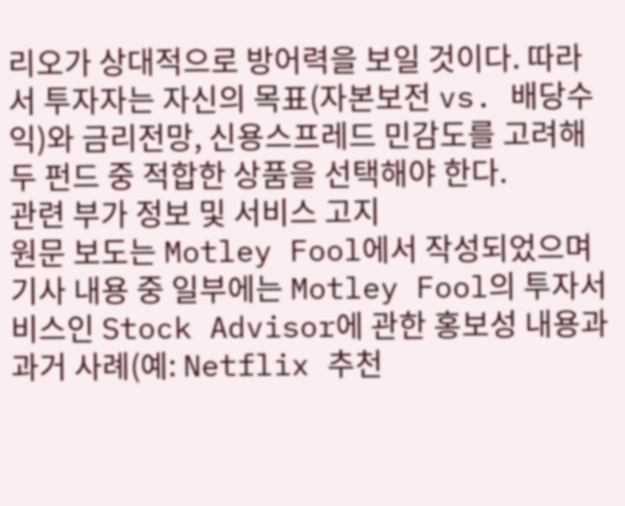리오가 상대적으로 방어력을 보일 것이다. 따라서 투자자는 자신의 목표(자본보전 vs. 배당수익)와 금리전망, 신용스프레드 민감도를 고려해 두 펀드 중 적합한 상품을 선택해야 한다.
관련 부가 정보 및 서비스 고지
원문 보도는 Motley Fool에서 작성되었으며 기사 내용 중 일부에는 Motley Fool의 투자서비스인 Stock Advisor에 관한 홍보성 내용과 과거 사례(예: Netflix 추천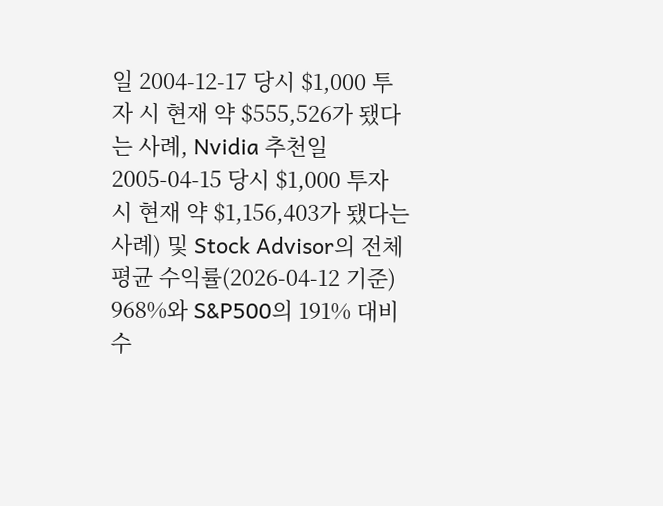일 2004-12-17 당시 $1,000 투자 시 현재 약 $555,526가 됐다는 사례, Nvidia 추천일 2005-04-15 당시 $1,000 투자 시 현재 약 $1,156,403가 됐다는 사례) 및 Stock Advisor의 전체 평균 수익률(2026-04-12 기준) 968%와 S&P500의 191% 대비 수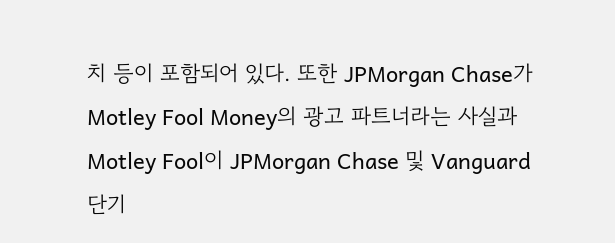치 등이 포함되어 있다. 또한 JPMorgan Chase가 Motley Fool Money의 광고 파트너라는 사실과 Motley Fool이 JPMorgan Chase 및 Vanguard 단기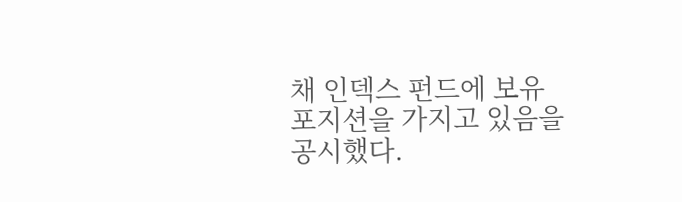채 인덱스 펀드에 보유 포지션을 가지고 있음을 공시했다.